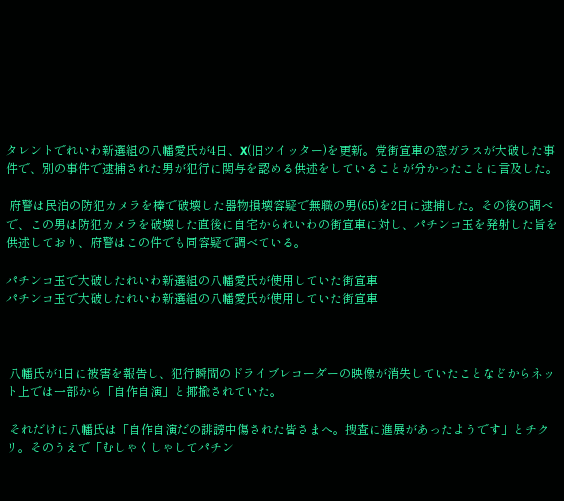タレントでれいわ新選組の八幡愛氏が4日、X(旧ツイッター)を更新。党街宣車の窓ガラスが大破した事件で、別の事件で逮捕された男が犯行に関与を認める供述をしていることが分かったことに言及した。

 府警は民泊の防犯カメラを棒で破壊した器物損壊容疑で無職の男(65)を2日に逮捕した。その後の調べで、この男は防犯カメラを破壊した直後に自宅かられいわの街宣車に対し、パチンコ玉を発射した旨を供述しており、府警はこの件でも同容疑で調べている。

パチンコ玉で大破したれいわ新選組の八幡愛氏が使用していた街宣車
パチンコ玉で大破したれいわ新選組の八幡愛氏が使用していた街宣車



 八幡氏が1日に被害を報告し、犯行瞬間のドライブレコーダーの映像が消失していたことなどからネット上では一部から「自作自演」と揶揄されていた。

 それだけに八幡氏は「自作自演だの誹謗中傷された皆さまへ。捜査に進展があったようです」とチクリ。そのうえで「むしゃくしゃしてパチン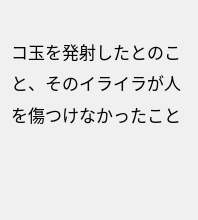コ玉を発射したとのこと、そのイライラが人を傷つけなかったこと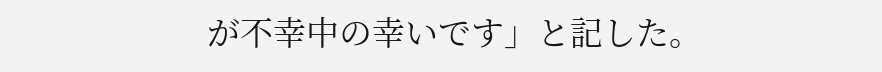が不幸中の幸いです」と記した。